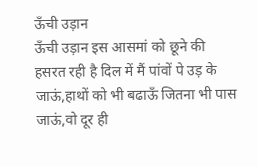ऊँची उड़ान
ऊँची उड़ान इस आसमां को छूने की हसरत रही है दिल में मैं पांवों पे उड़ के जाऊं,हाथों को भी बढाऊँ जितना भी पास जाऊं,वो दूर ही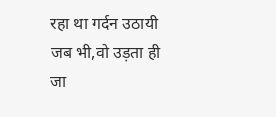रहा था गर्दन उठायी जब भी,वो उड़ता ही जा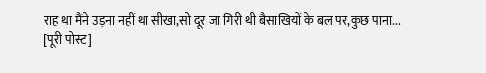राह था मैंने उड़ना नहीं था सीखा,सो दूर जा गिरी थी बैसाखियों के बल पर,कुछ पाना...
[पूरी पोस्ट]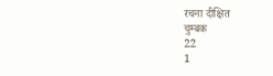रचना दीक्षित
चुम्बक
22
1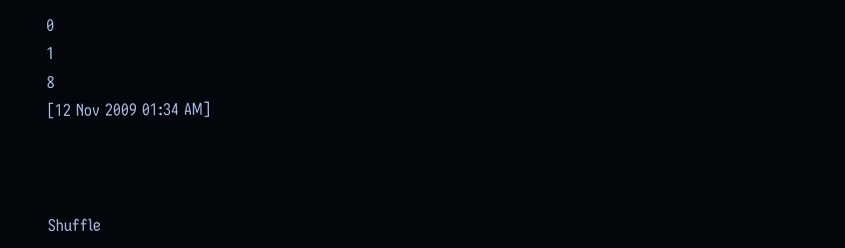0
1
8
[12 Nov 2009 01:34 AM]



Shuffle